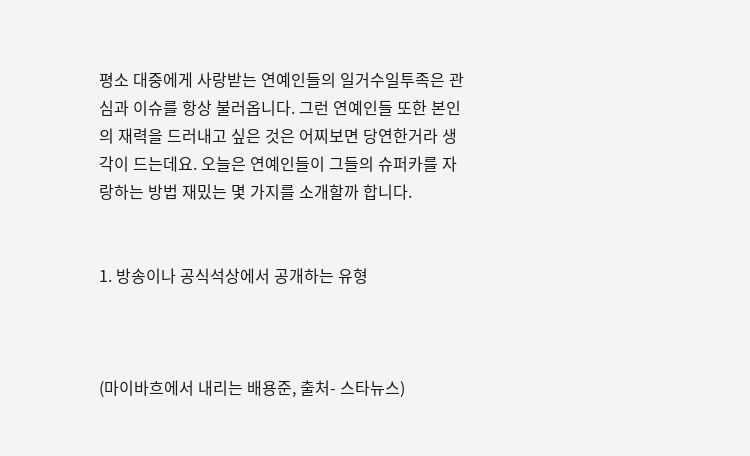평소 대중에게 사랑받는 연예인들의 일거수일투족은 관심과 이슈를 항상 불러옵니다. 그런 연예인들 또한 본인의 재력을 드러내고 싶은 것은 어찌보면 당연한거라 생각이 드는데요. 오늘은 연예인들이 그들의 슈퍼카를 자랑하는 방법 재밌는 몇 가지를 소개할까 합니다.


1. 방송이나 공식석상에서 공개하는 유형



(마이바흐에서 내리는 배용준, 출처- 스타뉴스)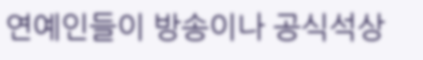연예인들이 방송이나 공식석상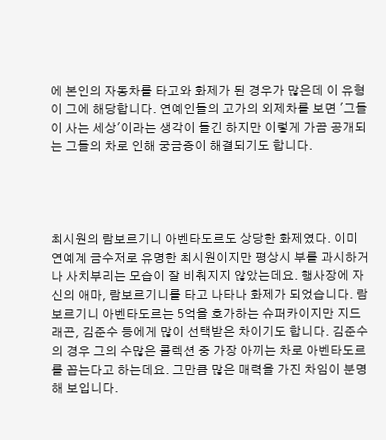에 본인의 자동차를 타고와 화제가 된 경우가 많은데 이 유형이 그에 해당합니다. 연예인들의 고가의 외제차를 보면 '그들이 사는 세상'이라는 생각이 들긴 하지만 이렇게 가끔 공개되는 그들의 차로 인해 궁금증이 해결되기도 합니다.




최시원의 람보르기니 아벤타도르도 상당한 화제였다. 이미 연예계 금수저로 유명한 최시원이지만 평상시 부를 과시하거나 사치부리는 모습이 잘 비춰지지 않았는데요. 행사장에 자신의 애마, 람보르기니를 타고 나타나 화제가 되었습니다. 람보르기니 아벤타도르는 5억을 호가하는 슈퍼카이지만 지드래곤, 김준수 등에게 많이 선택받은 차이기도 합니다. 김준수의 경우 그의 수많은 콜렉션 중 가장 아끼는 차로 아벤타도르를 꼽는다고 하는데요. 그만큼 많은 매력을 가진 차임이 분명해 보입니다.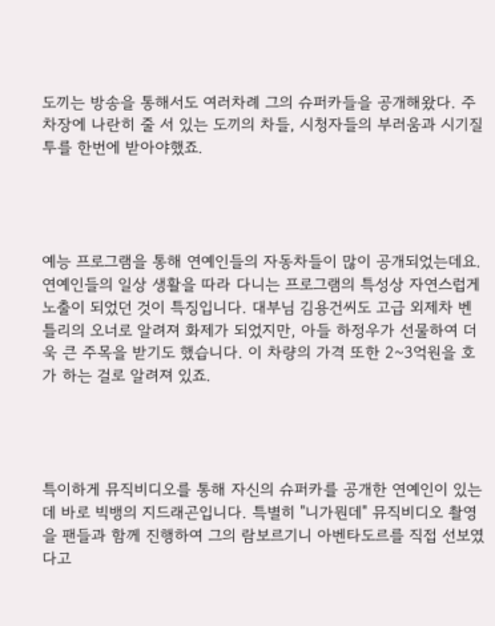도끼는 방송을 통해서도 여러차례 그의 슈퍼카들을 공개해왔다. 주차장에 나란히 줄 서 있는 도끼의 차들, 시청자들의 부러움과 시기질투를 한번에 받아야했죠.




예능 프로그램을 통해 연예인들의 자동차들이 많이 공개되었는데요. 연예인들의 일상 생활을 따라 다니는 프로그램의 특성상 자연스럽게 노출이 되었던 것이 특징입니다. 대부님 김용건씨도 고급 외제차 벤틀리의 오너로 알려져 화제가 되었지만, 아들 하정우가 선물하여 더욱 큰 주목을 받기도 했습니다. 이 차량의 가격 또한 2~3억원을 호가 하는 걸로 알려져 있죠.




특이하게 뮤직비디오를 통해 자신의 슈퍼카를 공개한 연예인이 있는데 바로 빅뱅의 지드래곤입니다. 특별히 "니가뭔데" 뮤직비디오 촬영을 팬들과 함께 진행하여 그의 람보르기니 아벤타도르를 직접 선보였다고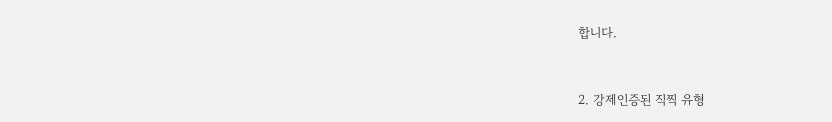합니다.


2. 강제인증된 직찍 유형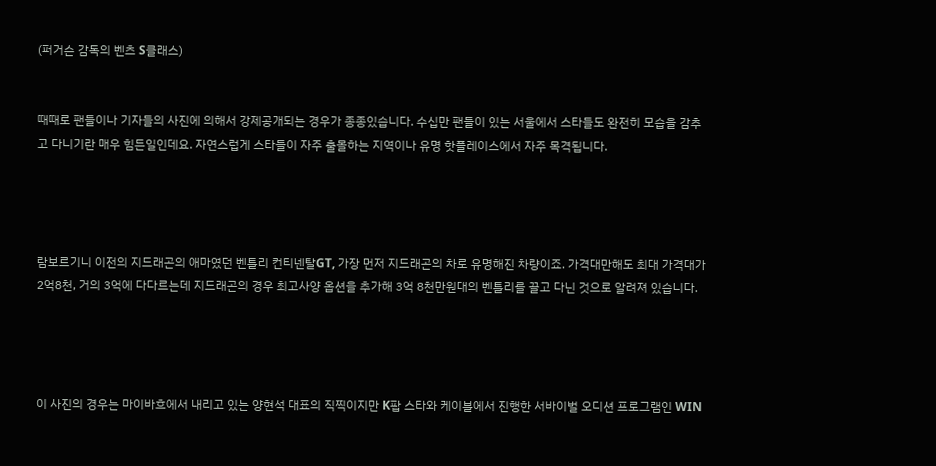(퍼거슨 감독의 벤츠 S클래스)


때때로 팬들이나 기자들의 사진에 의해서 강제공개되는 경우가 종종있습니다. 수십만 팬들이 있는 서울에서 스타들도 완전히 모습을 감추고 다니기란 매우 힘든일인데요. 자연스럽게 스타들이 자주 출몰하는 지역이나 유명 핫플레이스에서 자주 목격됩니다.




람보르기니 이전의 지드래곤의 애마였던 벤틀리 컨티넨탈GT, 가장 먼저 지드래곤의 차로 유명해진 차량이죠. 가격대만해도 최대 가격대가 2억8천, 거의 3억에 다다르는데 지드래곤의 경우 최고사양 옵션을 추가해 3억 8천만원대의 벤틀리를 끌고 다닌 것으로 알려져 있습니다.




이 사진의 경우는 마이바흐에서 내리고 있는 양현석 대표의 직찍이지만 K팝 스타와 케이블에서 진행한 서바이벌 오디션 프로그램인 WIN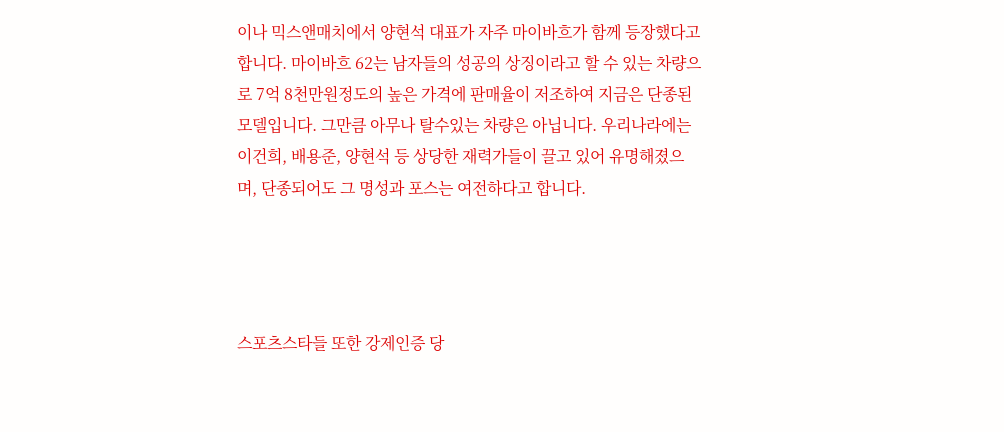이나 믹스앤매치에서 양현석 대표가 자주 마이바흐가 함께 등장했다고 합니다. 마이바흐 62는 남자들의 성공의 상징이라고 할 수 있는 차량으로 7억 8천만원정도의 높은 가격에 판매율이 저조하여 지금은 단종된 모델입니다. 그만큼 아무나 탈수있는 차량은 아닙니다. 우리나라에는 이건희, 배용준, 양현석 등 상당한 재력가들이 끌고 있어 유명해졌으며, 단종되어도 그 명성과 포스는 여전하다고 합니다.




스포츠스타들 또한 강제인증 당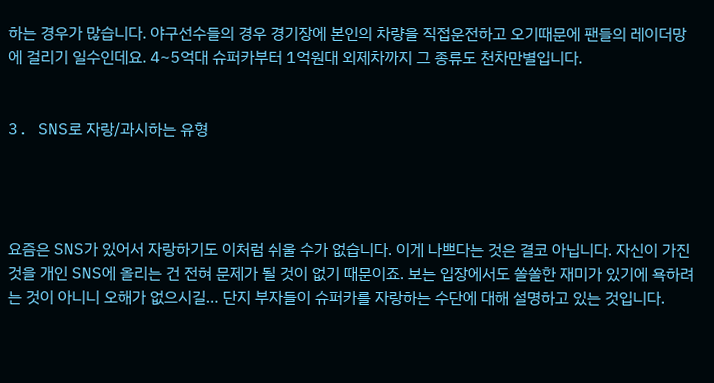하는 경우가 많습니다. 야구선수들의 경우 경기장에 본인의 차량을 직접운전하고 오기때문에 팬들의 레이더망에 걸리기 일수인데요. 4~5억대 슈퍼카부터 1억원대 외제차까지 그 종류도 천차만별입니다.


3. SNS로 자랑/과시하는 유형




요즘은 SNS가 있어서 자랑하기도 이처럼 쉬울 수가 없습니다. 이게 나쁘다는 것은 결코 아닙니다. 자신이 가진 것을 개인 SNS에 올리는 건 전혀 문제가 될 것이 없기 때문이죠. 보는 입장에서도 쏠쏠한 재미가 있기에 욕하려는 것이 아니니 오해가 없으시길… 단지 부자들이 슈퍼카를 자랑하는 수단에 대해 설명하고 있는 것입니다.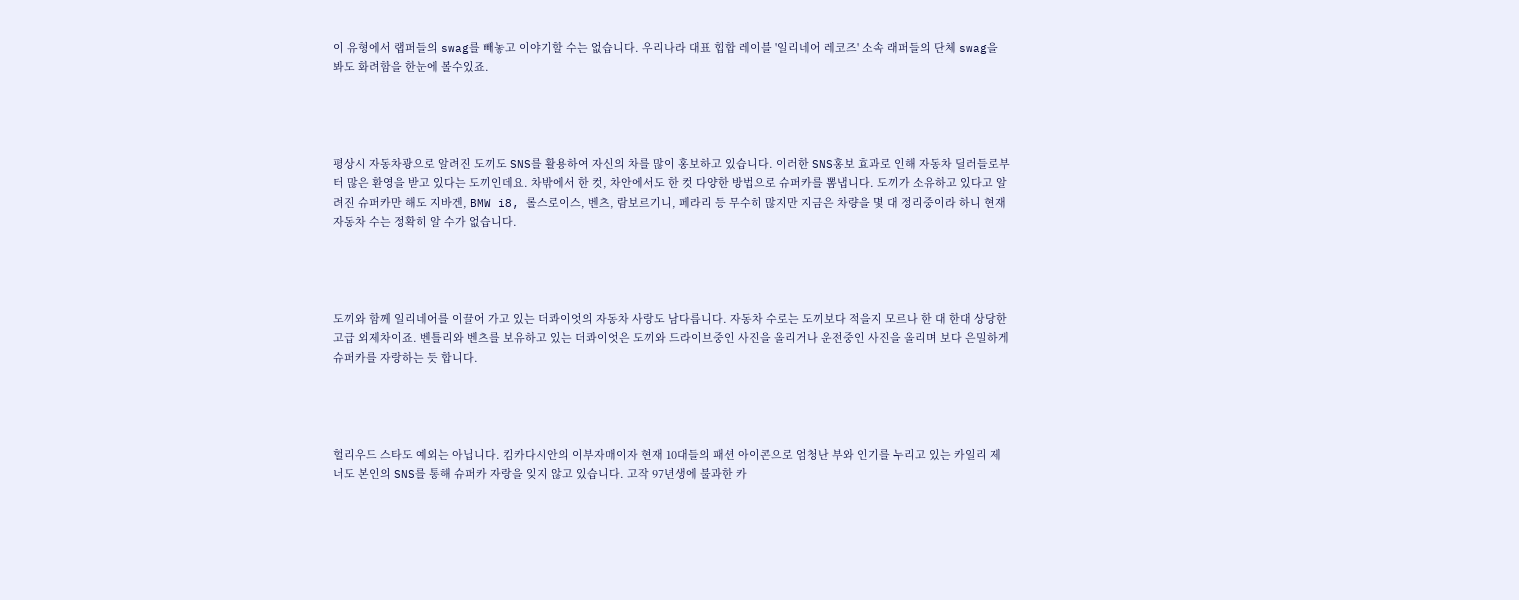이 유형에서 랩퍼들의 swag를 빼놓고 이야기할 수는 없습니다. 우리나라 대표 힙합 레이블 '일리네어 레코즈' 소속 래퍼들의 단체 swag을 봐도 화려함을 한눈에 볼수있죠.




평상시 자동차광으로 알려진 도끼도 SNS를 활용하여 자신의 차를 많이 홍보하고 있습니다. 이러한 SNS홍보 효과로 인해 자동차 딜러들로부터 많은 환영을 받고 있다는 도끼인데요. 차밖에서 한 컷, 차안에서도 한 컷 다양한 방법으로 슈퍼카를 뽐냅니다. 도끼가 소유하고 있다고 알려진 슈퍼카만 해도 지바겐, BMW i8, 롤스로이스, 벤츠, 람보르기니, 페라리 등 무수히 많지만 지금은 차량을 몇 대 정리중이라 하니 현재 자동차 수는 정확히 알 수가 없습니다.




도끼와 함께 일리네어를 이끌어 가고 있는 더콰이엇의 자동차 사랑도 남다릅니다. 자동차 수로는 도끼보다 적을지 모르나 한 대 한대 상당한 고급 외제차이죠. 벤틀리와 벤츠를 보유하고 있는 더콰이엇은 도끼와 드라이브중인 사진을 올리거나 운전중인 사진을 올리며 보다 은밀하게 슈퍼카를 자랑하는 듯 합니다.




헐리우드 스타도 예외는 아닙니다. 킴카다시안의 이부자매이자 현재 10대들의 패션 아이콘으로 엄청난 부와 인기를 누리고 있는 카일리 제너도 본인의 SNS를 통해 슈퍼카 자랑을 잊지 않고 있습니다. 고작 97년생에 불과한 카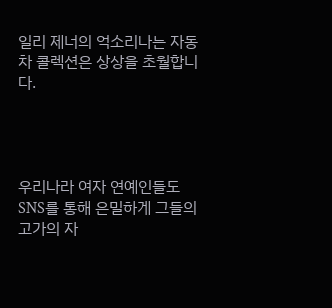일리 제너의 억소리나는 자동차 콜렉션은 상상을 초월합니다.




우리나라 여자 연예인들도 SNS를 통해 은밀하게 그들의 고가의 자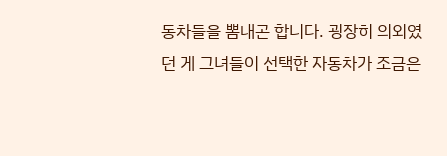동차들을 뽐내곤 합니다. 굉장히 의외였던 게 그녀들이 선택한 자동차가 조금은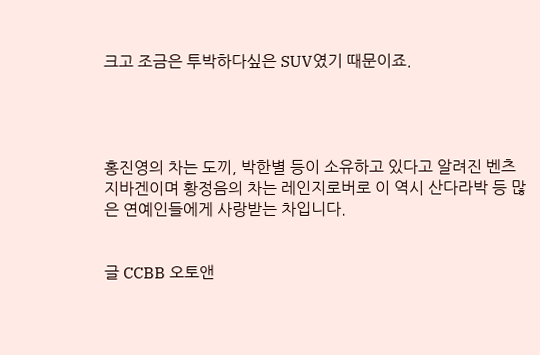크고 조금은 투박하다싶은 SUV였기 때문이죠.




홍진영의 차는 도끼, 박한별 등이 소유하고 있다고 알려진 벤츠 지바겐이며 황정음의 차는 레인지로버로 이 역시 산다라박 등 많은 연예인들에게 사랑받는 차입니다.


글 CCBB 오토앤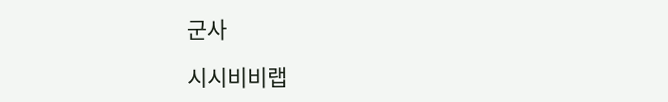군사

시시비비랩